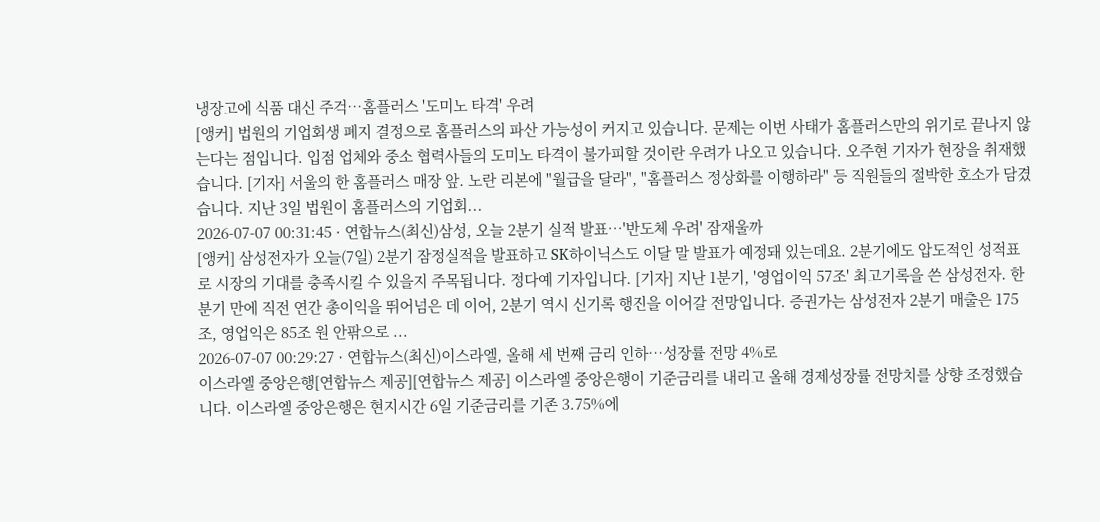냉장고에 식품 대신 주걱…홈플러스 '도미노 타격' 우려
[앵커] 법원의 기업회생 폐지 결정으로 홈플러스의 파산 가능성이 커지고 있습니다. 문제는 이번 사태가 홈플러스만의 위기로 끝나지 않는다는 점입니다. 입점 업체와 중소 협력사들의 도미노 타격이 불가피할 것이란 우려가 나오고 있습니다. 오주현 기자가 현장을 취재했습니다. [기자] 서울의 한 홈플러스 매장 앞. 노란 리본에 "월급을 달라", "홈플러스 정상화를 이행하라" 등 직원들의 절박한 호소가 담겼습니다. 지난 3일 법원이 홈플러스의 기업회...
2026-07-07 00:31:45 · 연합뉴스(최신)삼성, 오늘 2분기 실적 발표…'반도체 우려' 잠재울까
[앵커] 삼성전자가 오늘(7일) 2분기 잠정실적을 발표하고 SK하이닉스도 이달 말 발표가 예정돼 있는데요. 2분기에도 압도적인 성적표로 시장의 기대를 충족시킬 수 있을지 주목됩니다. 정다예 기자입니다. [기자] 지난 1분기, '영업이익 57조' 최고기록을 쓴 삼성전자. 한 분기 만에 직전 연간 총이익을 뛰어넘은 데 이어, 2분기 역시 신기록 행진을 이어갈 전망입니다. 증권가는 삼성전자 2분기 매출은 175조, 영업익은 85조 원 안팎으로 ...
2026-07-07 00:29:27 · 연합뉴스(최신)이스라엘, 올해 세 번째 금리 인하…성장률 전망 4%로
이스라엘 중앙은행[연합뉴스 제공][연합뉴스 제공] 이스라엘 중앙은행이 기준금리를 내리고 올해 경제성장률 전망치를 상향 조정했습니다. 이스라엘 중앙은행은 현지시간 6일 기준금리를 기존 3.75%에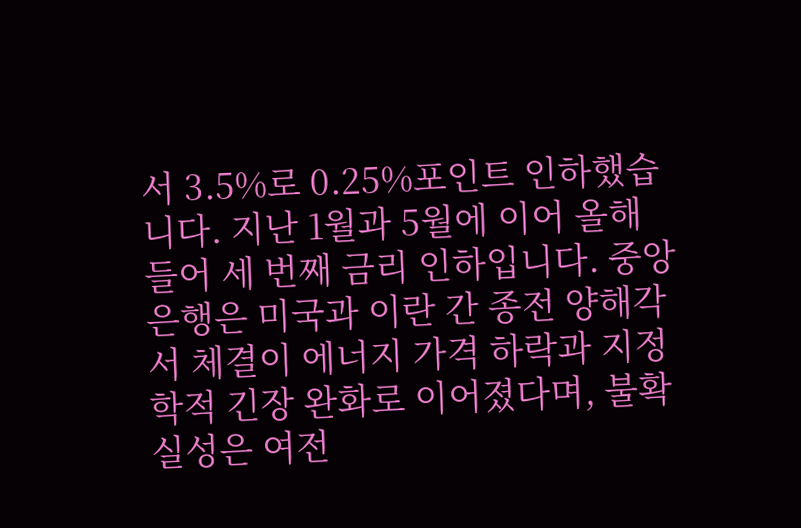서 3.5%로 0.25%포인트 인하했습니다. 지난 1월과 5월에 이어 올해 들어 세 번째 금리 인하입니다. 중앙은행은 미국과 이란 간 종전 양해각서 체결이 에너지 가격 하락과 지정학적 긴장 완화로 이어졌다며, 불확실성은 여전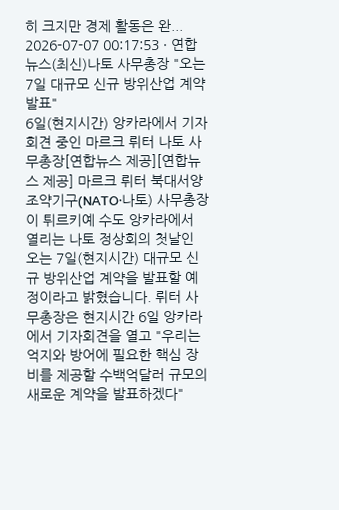히 크지만 경제 활동은 완...
2026-07-07 00:17:53 · 연합뉴스(최신)나토 사무총장 "오는 7일 대규모 신규 방위산업 계약 발표"
6일(현지시간) 앙카라에서 기자회견 중인 마르크 뤼터 나토 사무총장[연합뉴스 제공][연합뉴스 제공] 마르크 뤼터 북대서양조약기구(NATO·나토) 사무총장이 튀르키예 수도 앙카라에서 열리는 나토 정상회의 첫날인 오는 7일(현지시간) 대규모 신규 방위산업 계약을 발표할 예정이라고 밝혔습니다. 뤼터 사무총장은 현지시간 6일 앙카라에서 기자회견을 열고 "우리는 억지와 방어에 필요한 핵심 장비를 제공할 수백억달러 규모의 새로운 계약을 발표하겠다"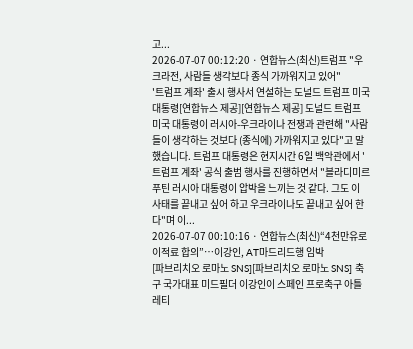고...
2026-07-07 00:12:20 · 연합뉴스(최신)트럼프 "우크라전, 사람들 생각보다 종식 가까워지고 있어"
'트럼프 계좌' 출시 행사서 연설하는 도널드 트럼프 미국 대통령[연합뉴스 제공][연합뉴스 제공] 도널드 트럼프 미국 대통령이 러시아-우크라이나 전쟁과 관련해 "사람들이 생각하는 것보다 (종식에) 가까워지고 있다"고 말했습니다. 트럼프 대통령은 현지시간 6일 백악관에서 '트럼프 계좌' 공식 출범 행사를 진행하면서 "블라디미르 푸틴 러시아 대통령이 압박을 느끼는 것 같다. 그도 이 사태를 끝내고 싶어 하고 우크라이나도 끝내고 싶어 한다"며 이...
2026-07-07 00:10:16 · 연합뉴스(최신)“4천만유로 이적료 합의”…이강인, AT마드리드행 임박
[파브리치오 로마노 SNS][파브리치오 로마노 SNS] 축구 국가대표 미드필더 이강인이 스페인 프로축구 아틀레티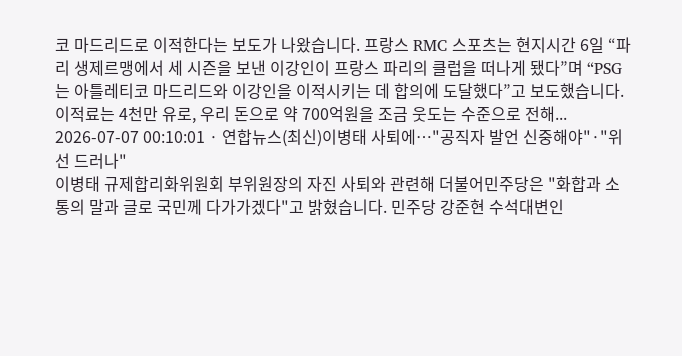코 마드리드로 이적한다는 보도가 나왔습니다. 프랑스 RMC 스포츠는 현지시간 6일 “파리 생제르맹에서 세 시즌을 보낸 이강인이 프랑스 파리의 클럽을 떠나게 됐다”며 “PSG는 아틀레티코 마드리드와 이강인을 이적시키는 데 합의에 도달했다”고 보도했습니다. 이적료는 4천만 유로, 우리 돈으로 약 700억원을 조금 웃도는 수준으로 전해...
2026-07-07 00:10:01 · 연합뉴스(최신)이병태 사퇴에…"공직자 발언 신중해야"·"위선 드러나"
이병태 규제합리화위원회 부위원장의 자진 사퇴와 관련해 더불어민주당은 "화합과 소통의 말과 글로 국민께 다가가겠다"고 밝혔습니다. 민주당 강준현 수석대변인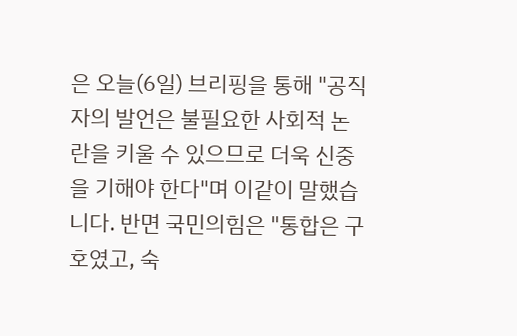은 오늘(6일) 브리핑을 통해 "공직자의 발언은 불필요한 사회적 논란을 키울 수 있으므로 더욱 신중을 기해야 한다"며 이같이 말했습니다. 반면 국민의힘은 "통합은 구호였고, 숙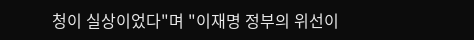청이 실상이었다"며 "이재명 정부의 위선이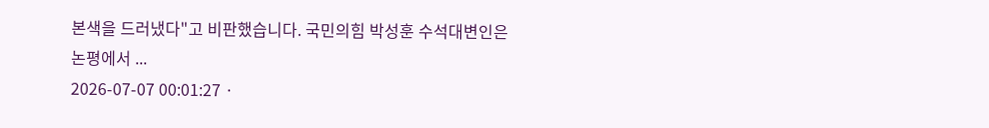본색을 드러냈다"고 비판했습니다. 국민의힘 박성훈 수석대변인은 논평에서 ...
2026-07-07 00:01:27 ·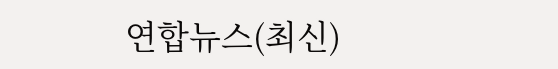연합뉴스(최신)